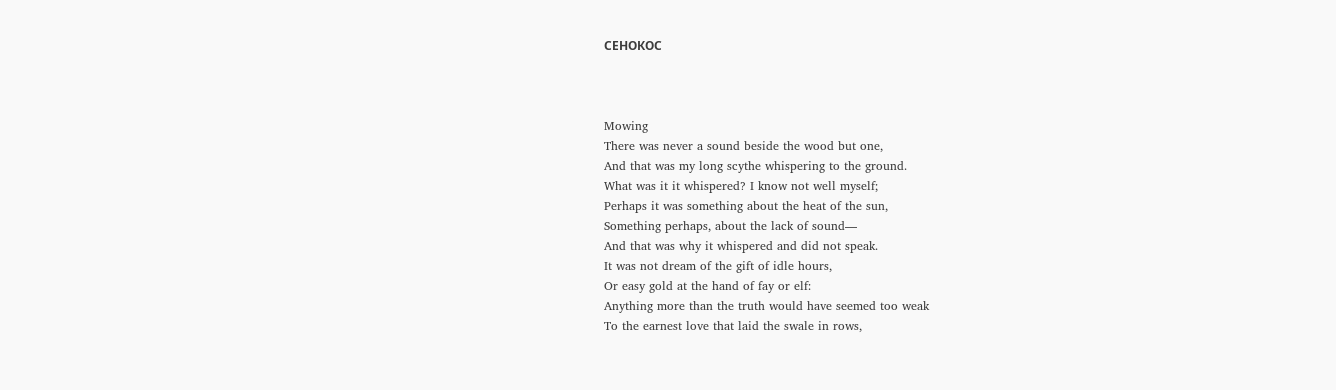СЕНОКОС



Mowing
There was never a sound beside the wood but one,
And that was my long scythe whispering to the ground.
What was it it whispered? I know not well myself;
Perhaps it was something about the heat of the sun,
Something perhaps, about the lack of sound—
And that was why it whispered and did not speak.
It was not dream of the gift of idle hours,
Or easy gold at the hand of fay or elf:
Anything more than the truth would have seemed too weak
To the earnest love that laid the swale in rows,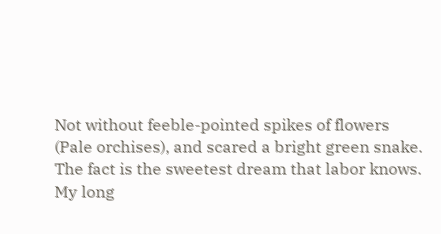Not without feeble-pointed spikes of flowers
(Pale orchises), and scared a bright green snake.
The fact is the sweetest dream that labor knows.
My long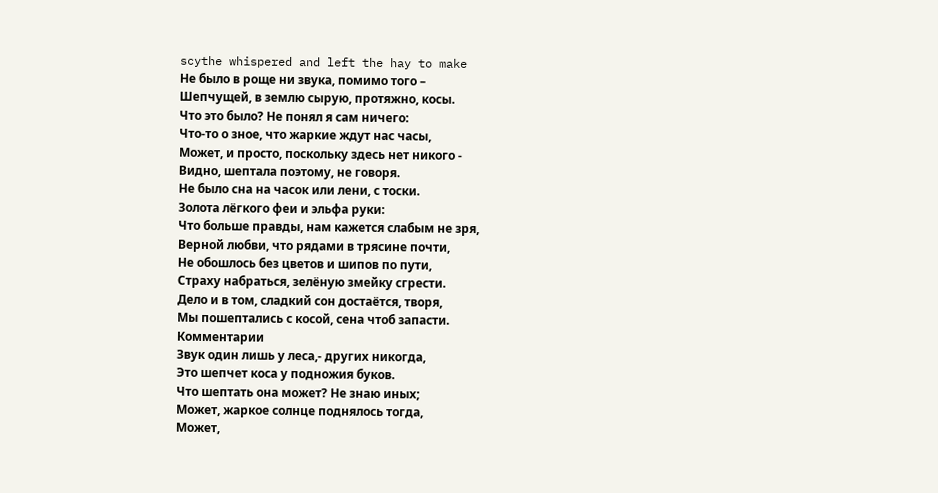scythe whispered and left the hay to make
Не было в роще ни звука, помимо того –
Шепчущей, в землю сырую, протяжно, косы.
Что это было? Не понял я сам ничего:
Что-то о зное, что жаркие ждут нас часы,
Может, и просто, поскольку здесь нет никого -
Видно, шептала поэтому, не говоря.
Не было сна на часок или лени, с тоски.
Золота лёгкого феи и эльфа руки:
Что больше правды, нам кажется слабым не зря,
Верной любви, что рядами в трясине почти,
Не обошлось без цветов и шипов по пути,
Страху набраться, зелёную змейку сгрести.
Дело и в том, сладкий сон достаётся, творя,
Мы пошептались с косой, сена чтоб запасти.
Комментарии
Звук один лишь у леса,- других никогда,
Это шепчет коса у подножия буков.
Что шептать она может? Не знаю иных;
Может, жаркое солнце поднялось тогда,
Может,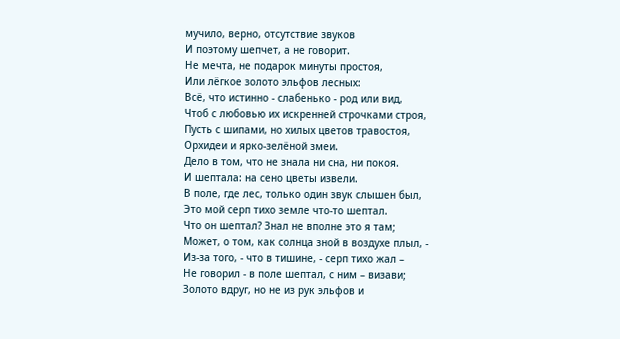мучило, верно, отсутствие звуков
И поэтому шепчет, а не говорит.
Не мечта, не подарок минуты простоя,
Или лёгкое золото эльфов лесных:
Всё, что истинно - слабенько - род или вид,
Чтоб с любовью их искренней строчками строя,
Пусть с шипами, но хилых цветов травостоя,
Орхидеи и ярко-зелёной змеи.
Дело в том, что не знала ни сна, ни покоя.
И шептала: на сено цветы извели.
В поле, где лес, только один звук слышен был,
Это мой серп тихо земле что-то шептал.
Что он шептал? Знал не вполне это я там;
Может, о том, как солнца зной в воздухе плыл, -
Из-за того, - что в тишине, - серп тихо жал –
Не говорил - в поле шептал, с ним – визави;
Золото вдруг, но не из рук эльфов и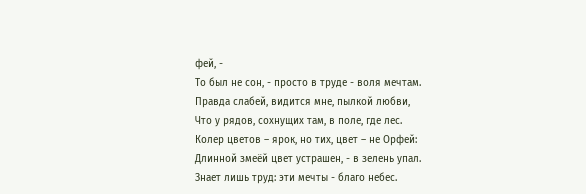фей, -
То был не сон, - просто в труде - воля мечтам.
Правда слабей, видится мне, пылкой любви,
Что у рядов, сохнущих там, в поле, где лес.
Колер цветов – ярок, но тих, цвет – не Орфей:
Длинной змеёй цвет устрашен, - в зелень упал.
Знает лишь труд: эти мечты - благо небес.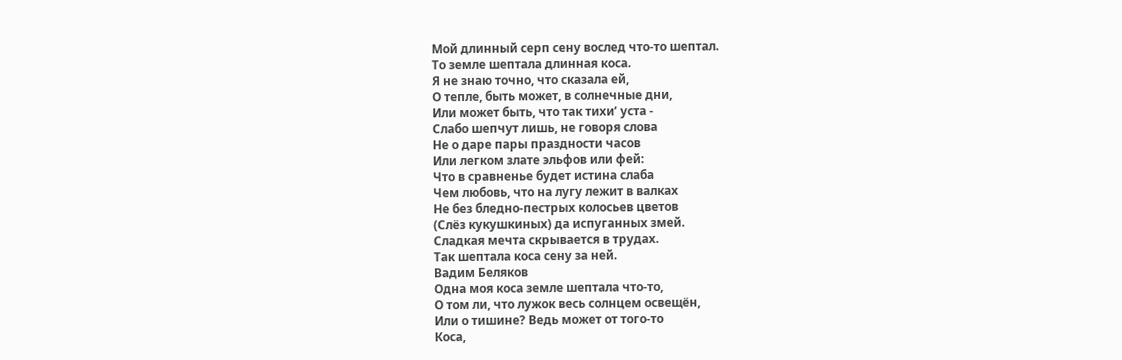Мой длинный серп сену вослед что-то шептал.
То земле шептала длинная коса.
Я не знаю точно, что сказала ей,
О тепле, быть может, в солнечные дни,
Или может быть, что так тихи’ уста -
Слабо шепчут лишь, не говоря слова
Не о даре пары праздности часов
Или легком злате эльфов или фей:
Что в сравненье будет истина слаба
Чем любовь, что на лугу лежит в валках
Не без бледно-пестрых колосьев цветов
(Слёз кукушкиных) да испуганных змей.
Сладкая мечта скрывается в трудах.
Так шептала коса сену за ней.
Вадим Беляков
Одна моя коса земле шептала что-то,
О том ли, что лужок весь солнцем освещён,
Или о тишине? Ведь может от того-то
Коса,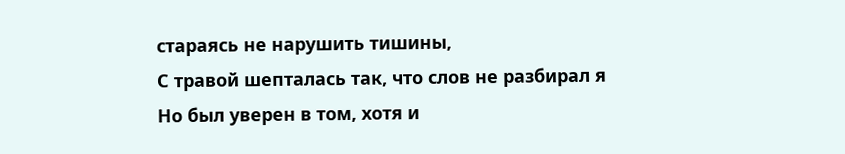стараясь не нарушить тишины,
С травой шепталась так, что слов не разбирал я
Но был уверен в том, хотя и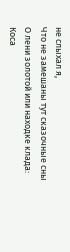не слыхал я,
Что не замешаны тут сказочные сны
О лени золотой или находке клада:
Коса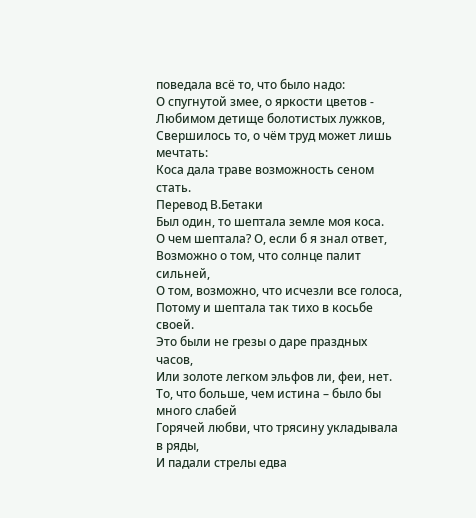поведала всё то, что было надо:
О спугнутой змее, о яркости цветов -
Любимом детище болотистых лужков,
Свершилось то, о чём труд может лишь мечтать:
Коса дала траве возможность сеном стать.
Перевод В.Бетаки
Был один, то шептала земле моя коса.
О чем шептала? О, если б я знал ответ,
Возможно о том, что солнце палит сильней,
О том, возможно, что исчезли все голоса,
Потому и шептала так тихо в косьбе своей.
Это были не грезы о даре праздных часов,
Или золоте легком эльфов ли, феи, нет.
То, что больше, чем истина – было бы много слабей
Горячей любви, что трясину укладывала в ряды,
И падали стрелы едва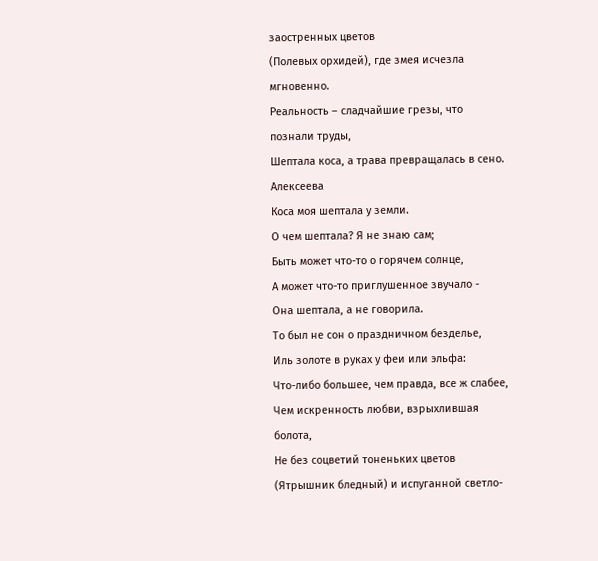заостренных цветов
(Полевых орхидей), где змея исчезла мгновенно.
Реальность – сладчайшие грезы, что познали труды,
Шептала коса, а трава превращалась в сено.
Алексеева
Коса моя шептала у земли.
О чем шептала? Я не знаю сам;
Быть может что-то о горячем солнце,
А может что-то приглушенное звучало -
Она шептала, а не говорила.
То был не сон о праздничном безделье,
Иль золоте в руках у феи или эльфа:
Что-либо большее, чем правда, все ж слабее,
Чем искренность любви, взрыхлившая болота,
Не без соцветий тоненьких цветов
(Ятрышник бледный) и испуганной светло-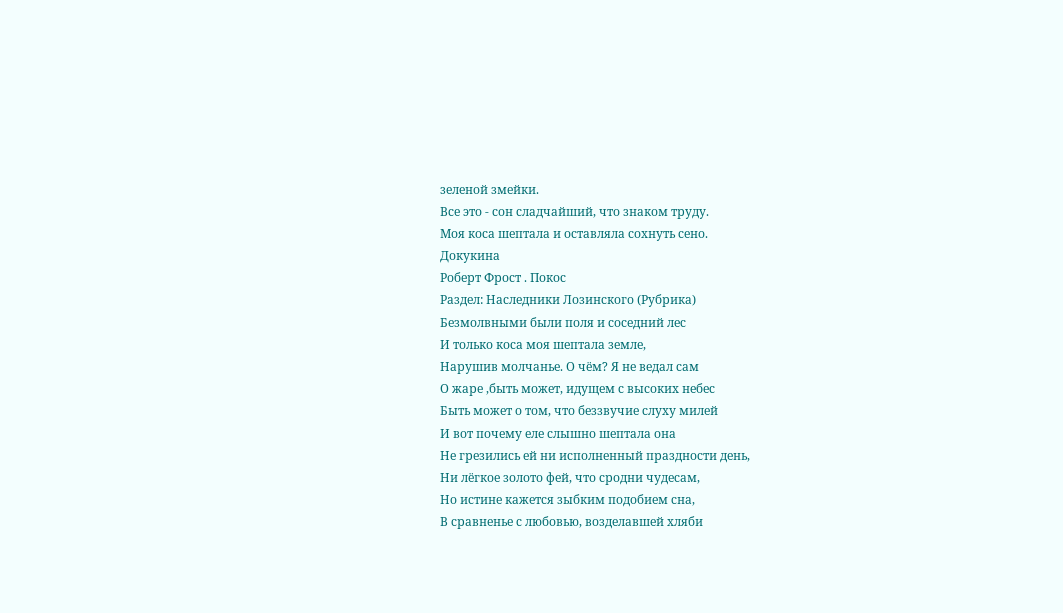зеленой змейки.
Все это - сон сладчайший, что знаком труду.
Моя коса шептала и оставляла сохнуть сено.
Докукина
Роберт Фрост . Покос
Раздел: Наследники Лозинского (Рубрика)
Безмолвными были поля и соседний лес
И только коса моя шептала земле,
Нарушив молчанье. О чём? Я не ведал сам
О жаре ,быть может, идущем с высоких небес
Быть может о том, что беззвучие слуху милей
И вот почему еле слышно шептала она
Не грезились ей ни исполненный праздности день,
Ни лёгкое золото фей, что сродни чудесам,
Но истине кажется зыбким подобием сна,
В сравненье с любовью, возделавшей хляби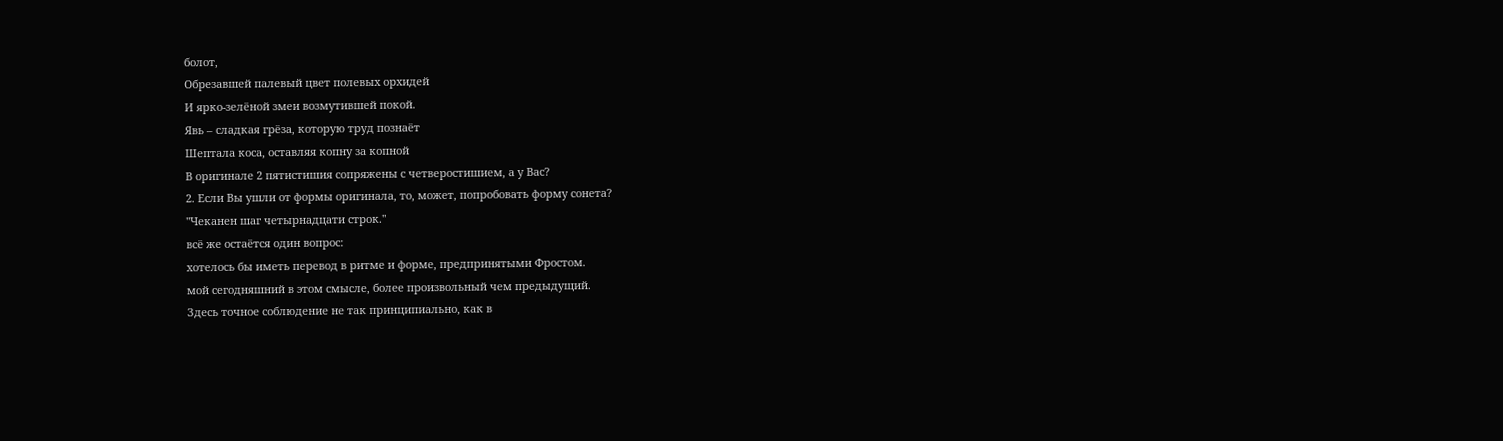болот,
Обрезавшей палевый цвет полевых орхидей
И ярко-зелёной змеи возмутившей покой.
Явь – сладкая грёза, которую труд познаёт
Шептала коса, оставляя копну за копной
В оригинале 2 пятистишия сопряжены с четверостишием, а у Вас?
2. Если Вы ушли от формы оригинала, то, может, попробовать форму сонета?
"Чеканен шаг четырнадцати строк."
всё же остаётся один вопрос:
хотелось бы иметь перевод в ритме и форме, предпринятыми Фростом.
мой сегодняшний в этом смысле, более произвольный чем предыдущий.
Здесь точное соблюдение не так принципиально, как в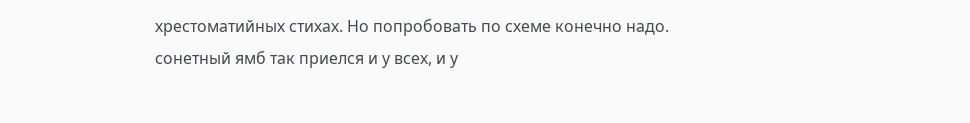хрестоматийных стихах. Но попробовать по схеме конечно надо.
сонетный ямб так приелся и у всех, и у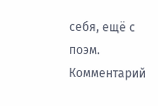себя, ещё с поэм.
Комментарий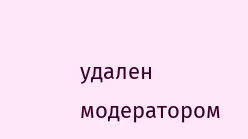удален модератором